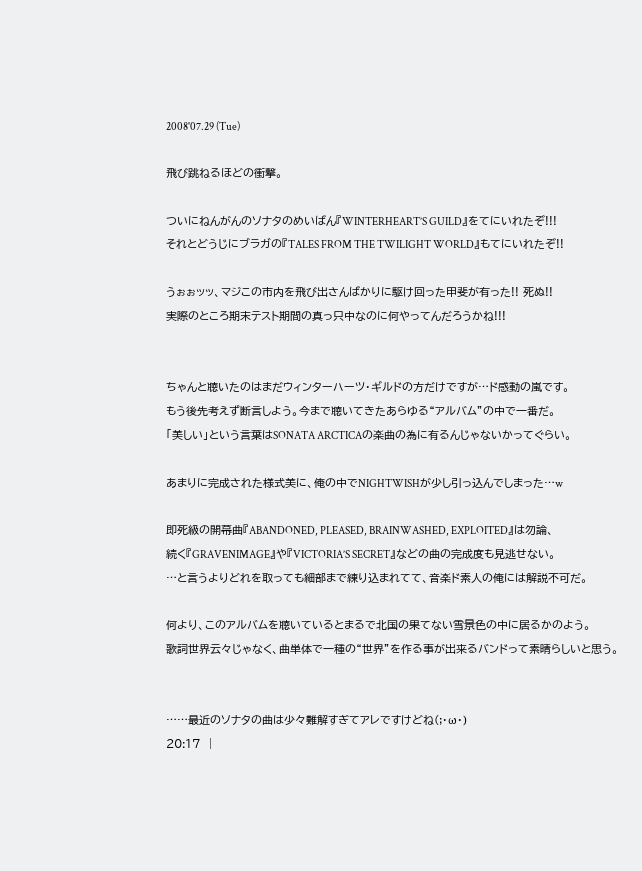2008'07.29 (Tue)

飛び跳ねるほどの衝撃。

ついにねんがんのソナタのめいばん『WINTERHEART’S GUILD』をてにいれたぞ!!!
それとどうじにブラガの『TALES FROM THE TWILIGHT WORLD』もてにいれたぞ!!

うぉぉッッ、マジこの市内を飛び出さんばかりに駆け回った甲斐が有った!! 死ぬ!!
実際のところ期末テスト期間の真っ只中なのに何やってんだろうかね!!!


ちゃんと聴いたのはまだウィンターハーツ・ギルドの方だけですが…ド感動の嵐です。
もう後先考えず断言しよう。今まで聴いてきたあらゆる“アルバム”の中で一番だ。
「美しい」という言葉はSONATA ARCTICAの楽曲の為に有るんじゃないかってぐらい。

あまりに完成された様式美に、俺の中でNIGHTWISHが少し引っ込んでしまった…w

即死級の開幕曲『ABANDONED, PLEASED, BRAINWASHED, EXPLOITED』は勿論、
続く『GRAVENIMAGE』や『VICTORIA’S SECRET』などの曲の完成度も見逃せない。
…と言うよりどれを取っても細部まで練り込まれてて、音楽ド素人の俺には解説不可だ。

何より、このアルバムを聴いているとまるで北国の果てない雪景色の中に居るかのよう。
歌詞世界云々じゃなく、曲単体で一種の“世界”を作る事が出来るバンドって素晴らしいと思う。


……最近のソナタの曲は少々難解すぎてアレですけどね(;・ω・)
20:17  |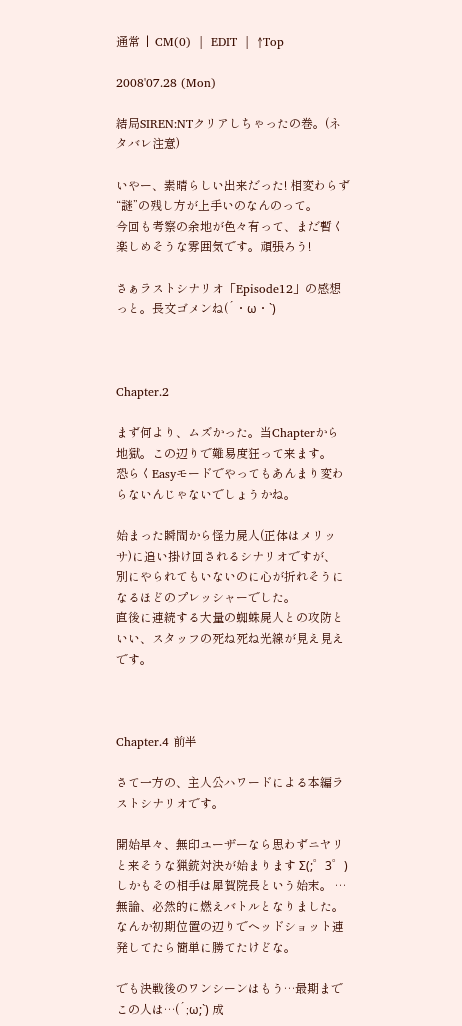通常  |  CM(0)  |  EDIT  |  ↑Top

2008'07.28 (Mon)

結局SIREN:NTクリアしちゃったの巻。(ネタバレ注意)

いやー、素晴らしい出来だった! 相変わらず“謎”の残し方が上手いのなんのって。
今回も考察の余地が色々有って、まだ暫く楽しめそうな雰囲気です。頑張ろう!

さぁラストシナリオ「Episode12」の感想っと。長文ゴメンね(´・ω・`)



Chapter.2

まず何より、ムズかった。当Chapterから地獄。この辺りで難易度狂って来ます。
恐らくEasyモードでやってもあんまり変わらないんじゃないでしょうかね。

始まった瞬間から怪力屍人(正体はメリッサ)に追い掛け回されるシナリオですが、
別にやられてもいないのに心が折れそうになるほどのプレッシャーでした。
直後に連続する大量の蜘蛛屍人との攻防といい、スタッフの死ね死ね光線が見え見えです。



Chapter.4 前半

さて一方の、主人公ハワードによる本編ラストシナリオです。

開始早々、無印ユーザーなら思わずニヤリと来そうな猟銃対決が始まります Σ(;゜3゜)
しかもその相手は犀賀院長という始末。 …無論、必然的に燃えバトルとなりました。
なんか初期位置の辺りでヘッドショット連発してたら簡単に勝てたけどな。

でも決戦後のワンシーンはもう…最期までこの人は…(´;ω;`) 成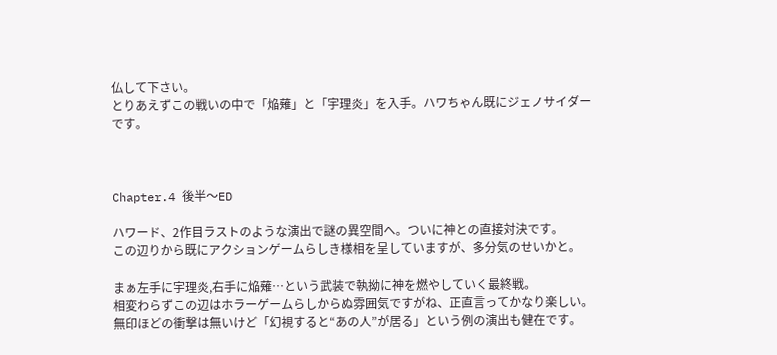仏して下さい。
とりあえずこの戦いの中で「焔薙」と「宇理炎」を入手。ハワちゃん既にジェノサイダーです。



Chapter.4 後半〜ED

ハワード、2作目ラストのような演出で謎の異空間へ。ついに神との直接対決です。
この辺りから既にアクションゲームらしき様相を呈していますが、多分気のせいかと。

まぁ左手に宇理炎,右手に焔薙…という武装で執拗に神を燃やしていく最終戦。
相変わらずこの辺はホラーゲームらしからぬ雰囲気ですがね、正直言ってかなり楽しい。
無印ほどの衝撃は無いけど「幻視すると“あの人”が居る」という例の演出も健在です。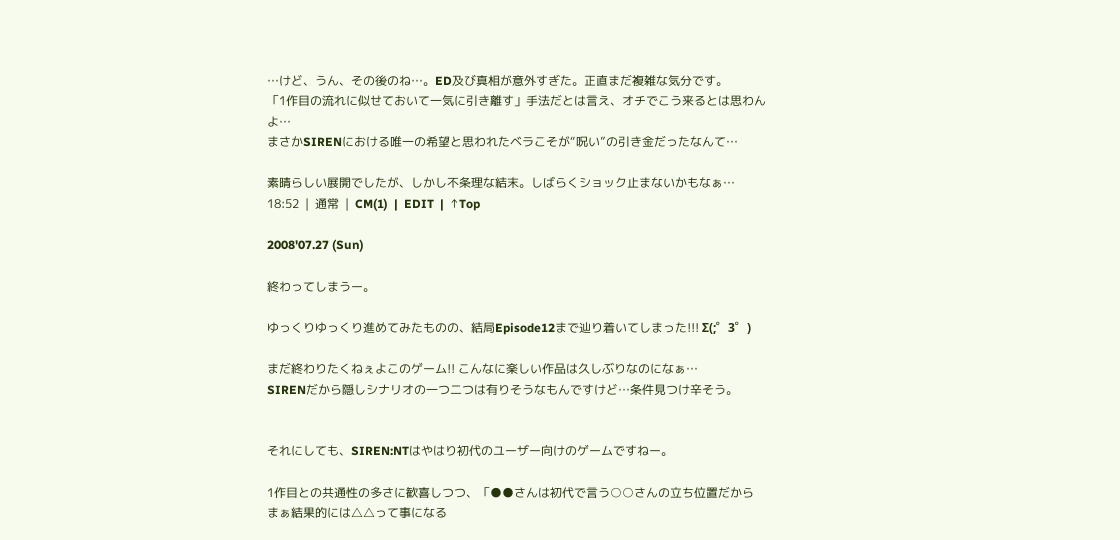…けど、うん、その後のね…。ED及び真相が意外すぎた。正直まだ複雑な気分です。
「1作目の流れに似せておいて一気に引き離す」手法だとは言え、オチでこう来るとは思わんよ…
まさかSIRENにおける唯一の希望と思われたベラこそが“呪い”の引き金だったなんて…

素晴らしい展開でしたが、しかし不条理な結末。しばらくショック止まないかもなぁ…
18:52  |  通常  |  CM(1)  |  EDIT  |  ↑Top

2008'07.27 (Sun)

終わってしまうー。

ゆっくりゆっくり進めてみたものの、結局Episode12まで辿り着いてしまった!!! Σ(;゜3゜)

まだ終わりたくねぇよこのゲーム!! こんなに楽しい作品は久しぶりなのになぁ…
SIRENだから隠しシナリオの一つ二つは有りそうなもんですけど…条件見つけ辛そう。


それにしても、SIREN:NTはやはり初代のユーザー向けのゲームですねー。

1作目との共通性の多さに歓喜しつつ、「●●さんは初代で言う○○さんの立ち位置だから
まぁ結果的には△△って事になる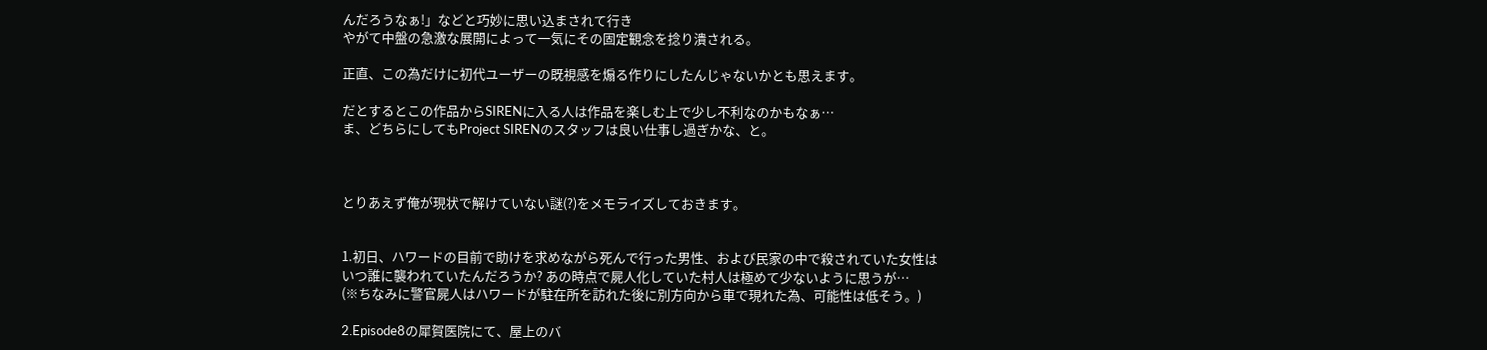んだろうなぁ!」などと巧妙に思い込まされて行き
やがて中盤の急激な展開によって一気にその固定観念を捻り潰される。

正直、この為だけに初代ユーザーの既視感を煽る作りにしたんじゃないかとも思えます。

だとするとこの作品からSIRENに入る人は作品を楽しむ上で少し不利なのかもなぁ…
ま、どちらにしてもProject SIRENのスタッフは良い仕事し過ぎかな、と。



とりあえず俺が現状で解けていない謎(?)をメモライズしておきます。


1.初日、ハワードの目前で助けを求めながら死んで行った男性、および民家の中で殺されていた女性は
いつ誰に襲われていたんだろうか? あの時点で屍人化していた村人は極めて少ないように思うが…
(※ちなみに警官屍人はハワードが駐在所を訪れた後に別方向から車で現れた為、可能性は低そう。)

2.Episode8の犀賀医院にて、屋上のバ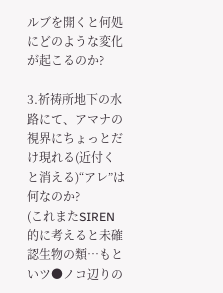ルブを開くと何処にどのような変化が起こるのか?

3.祈祷所地下の水路にて、アマナの視界にちょっとだけ現れる(近付くと消える)“アレ”は何なのか?
(これまたSIREN的に考えると未確認生物の類…もといツ●ノコ辺りの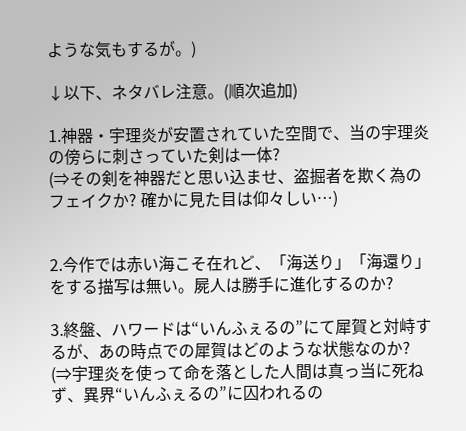ような気もするが。)

↓以下、ネタバレ注意。(順次追加)

1.神器・宇理炎が安置されていた空間で、当の宇理炎の傍らに刺さっていた剣は一体?
(⇒その剣を神器だと思い込ませ、盗掘者を欺く為のフェイクか? 確かに見た目は仰々しい…)


2.今作では赤い海こそ在れど、「海送り」「海還り」をする描写は無い。屍人は勝手に進化するのか?

3.終盤、ハワードは“いんふぇるの”にて犀賀と対峙するが、あの時点での犀賀はどのような状態なのか?
(⇒宇理炎を使って命を落とした人間は真っ当に死ねず、異界“いんふぇるの”に囚われるの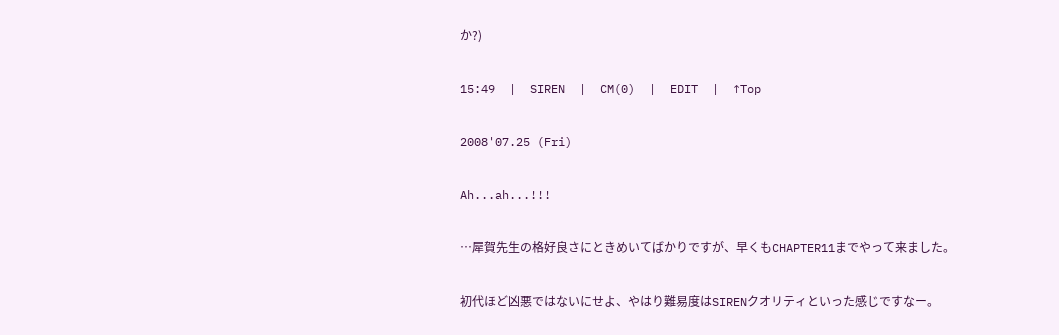か?)

15:49  |  SIREN  |  CM(0)  |  EDIT  |  ↑Top

2008'07.25 (Fri)

Ah...ah...!!!

…犀賀先生の格好良さにときめいてばかりですが、早くもCHAPTER11までやって来ました。

初代ほど凶悪ではないにせよ、やはり難易度はSIRENクオリティといった感じですなー。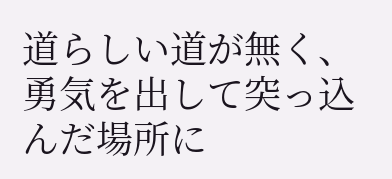道らしい道が無く、勇気を出して突っ込んだ場所に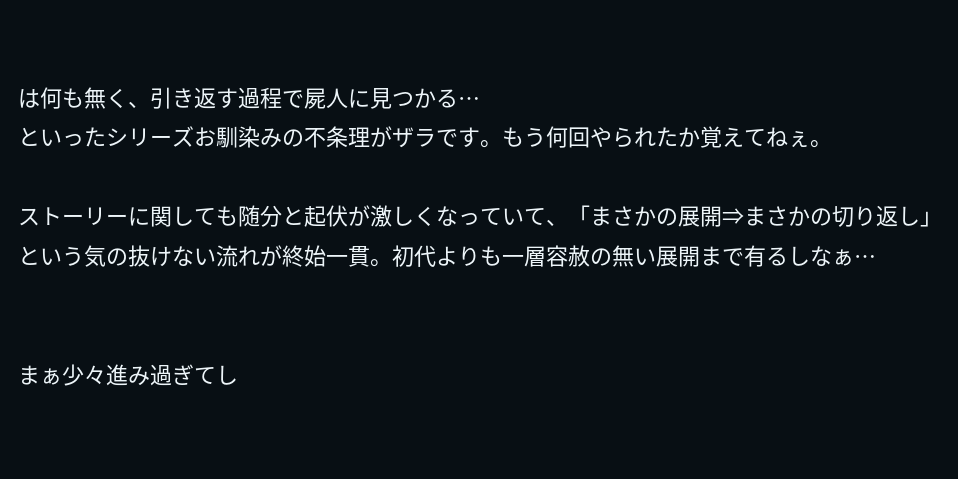は何も無く、引き返す過程で屍人に見つかる…
といったシリーズお馴染みの不条理がザラです。もう何回やられたか覚えてねぇ。

ストーリーに関しても随分と起伏が激しくなっていて、「まさかの展開⇒まさかの切り返し」
という気の抜けない流れが終始一貫。初代よりも一層容赦の無い展開まで有るしなぁ…


まぁ少々進み過ぎてし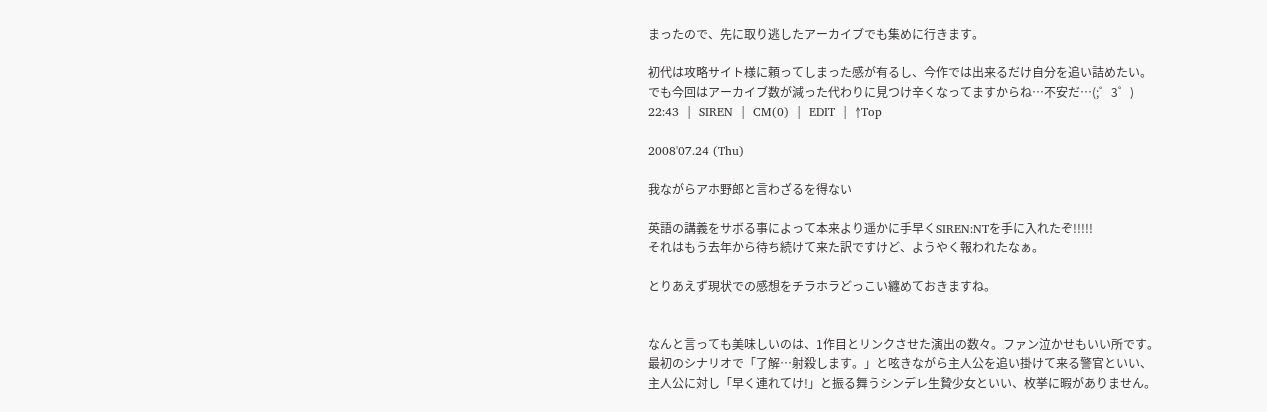まったので、先に取り逃したアーカイブでも集めに行きます。

初代は攻略サイト様に頼ってしまった感が有るし、今作では出来るだけ自分を追い詰めたい。
でも今回はアーカイブ数が減った代わりに見つけ辛くなってますからね…不安だ…(;゜3゜)
22:43  |  SIREN  |  CM(0)  |  EDIT  |  ↑Top

2008'07.24 (Thu)

我ながらアホ野郎と言わざるを得ない

英語の講義をサボる事によって本来より遥かに手早くSIREN:NTを手に入れたぞ!!!!!
それはもう去年から待ち続けて来た訳ですけど、ようやく報われたなぁ。

とりあえず現状での感想をチラホラどっこい纏めておきますね。


なんと言っても美味しいのは、1作目とリンクさせた演出の数々。ファン泣かせもいい所です。
最初のシナリオで「了解…射殺します。」と呟きながら主人公を追い掛けて来る警官といい、
主人公に対し「早く連れてけ!」と振る舞うシンデレ生贄少女といい、枚挙に暇がありません。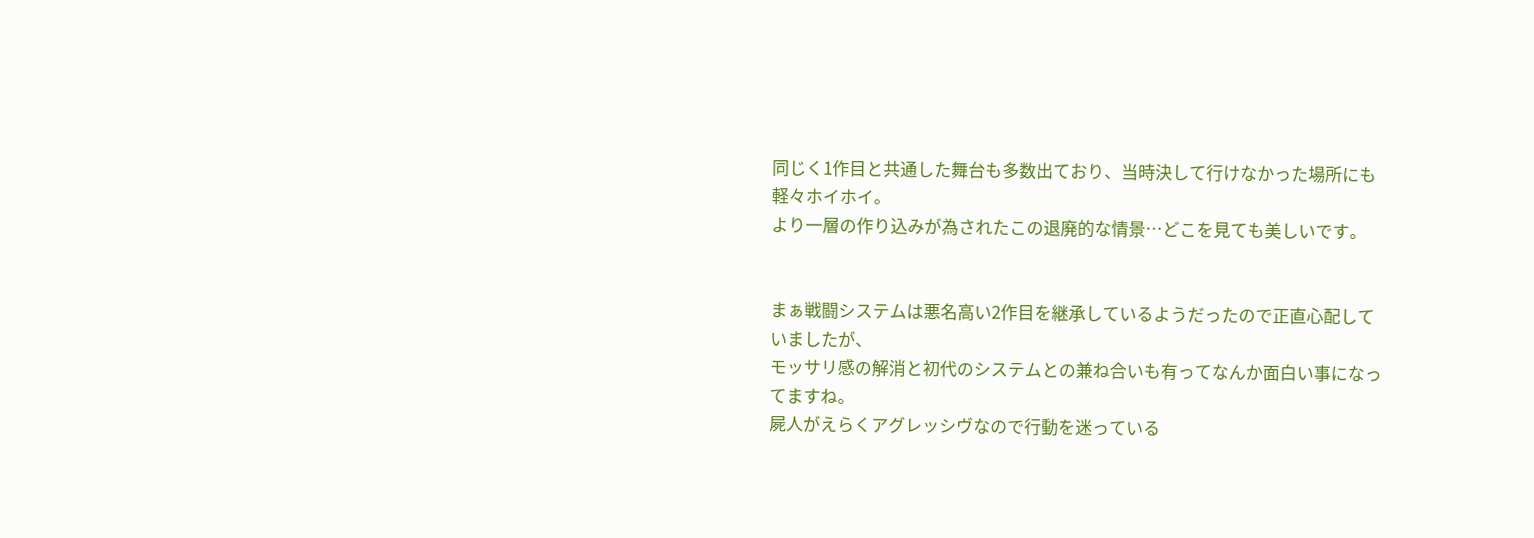同じく1作目と共通した舞台も多数出ており、当時決して行けなかった場所にも軽々ホイホイ。
より一層の作り込みが為されたこの退廃的な情景…どこを見ても美しいです。


まぁ戦闘システムは悪名高い2作目を継承しているようだったので正直心配していましたが、
モッサリ感の解消と初代のシステムとの兼ね合いも有ってなんか面白い事になってますね。
屍人がえらくアグレッシヴなので行動を迷っている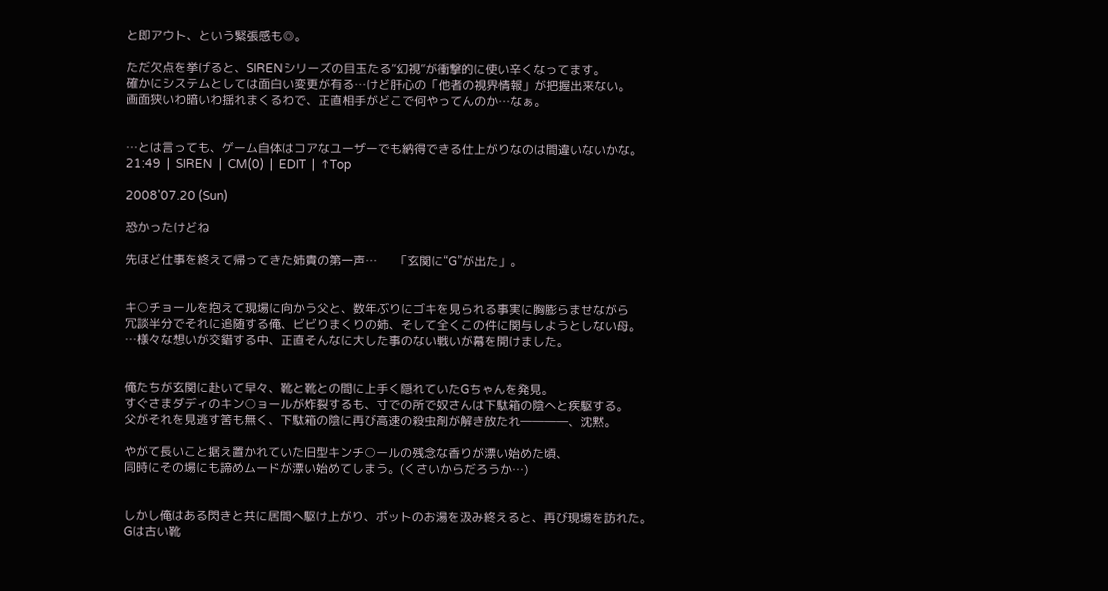と即アウト、という緊張感も◎。

ただ欠点を挙げると、SIRENシリーズの目玉たる“幻視”が衝撃的に使い辛くなってます。
確かにシステムとしては面白い変更が有る…けど肝心の「他者の視界情報」が把握出来ない。
画面狭いわ暗いわ揺れまくるわで、正直相手がどこで何やってんのか…なぁ。


…とは言っても、ゲーム自体はコアなユーザーでも納得できる仕上がりなのは間違いないかな。
21:49  |  SIREN  |  CM(0)  |  EDIT  |  ↑Top

2008'07.20 (Sun)

恐かったけどね

先ほど仕事を終えて帰ってきた姉貴の第一声…      「玄関に“G”が出た」。


キ○チョールを抱えて現場に向かう父と、数年ぶりにゴキを見られる事実に胸膨らませながら
冗談半分でそれに追随する俺、ビビりまくりの姉、そして全くこの件に関与しようとしない母。
…様々な想いが交錯する中、正直そんなに大した事のない戦いが幕を開けました。


俺たちが玄関に赴いて早々、靴と靴との間に上手く隠れていたGちゃんを発見。
すぐさまダディのキン○ョールが炸裂するも、寸での所で奴さんは下駄箱の陰へと疾駆する。
父がそれを見逃す筈も無く、下駄箱の陰に再び高速の殺虫剤が解き放たれ――――、沈黙。

やがて長いこと据え置かれていた旧型キンチ○ールの残念な香りが漂い始めた頃、
同時にその場にも諦めムードが漂い始めてしまう。(くさいからだろうか…)


しかし俺はある閃きと共に居間へ駆け上がり、ポットのお湯を汲み終えると、再び現場を訪れた。
Gは古い靴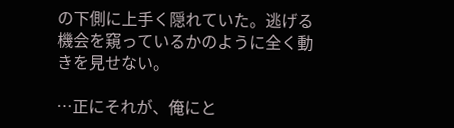の下側に上手く隠れていた。逃げる機会を窺っているかのように全く動きを見せない。

…正にそれが、俺にと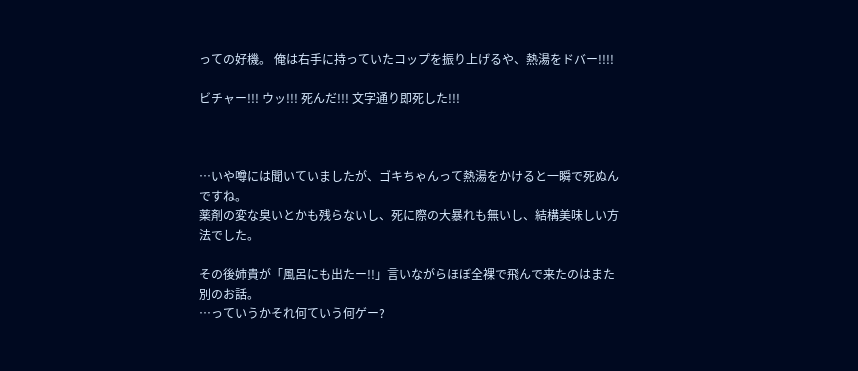っての好機。 俺は右手に持っていたコップを振り上げるや、熱湯をドバー!!!!

ビチャー!!! ウッ!!! 死んだ!!! 文字通り即死した!!!



…いや噂には聞いていましたが、ゴキちゃんって熱湯をかけると一瞬で死ぬんですね。
薬剤の変な臭いとかも残らないし、死に際の大暴れも無いし、結構美味しい方法でした。

その後姉貴が「風呂にも出たー!!」言いながらほぼ全裸で飛んで来たのはまた別のお話。
…っていうかそれ何ていう何ゲー?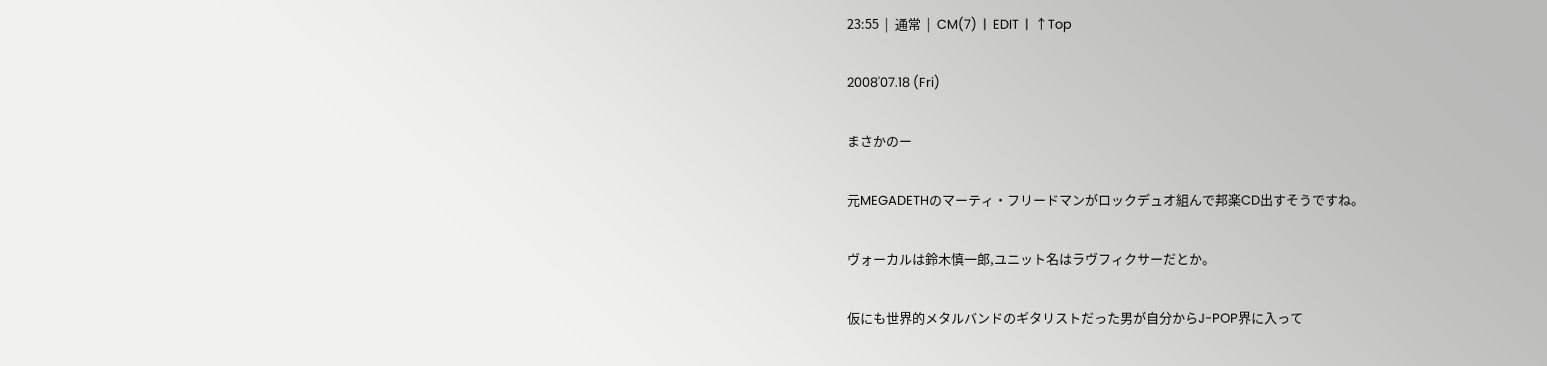23:55  |  通常  |  CM(7)  |  EDIT  |  ↑Top

2008'07.18 (Fri)

まさかのー

元MEGADETHのマーティ・フリードマンがロックデュオ組んで邦楽CD出すそうですね。

ヴォーカルは鈴木慎一郎,ユニット名はラヴフィクサーだとか。

仮にも世界的メタルバンドのギタリストだった男が自分からJ-POP界に入って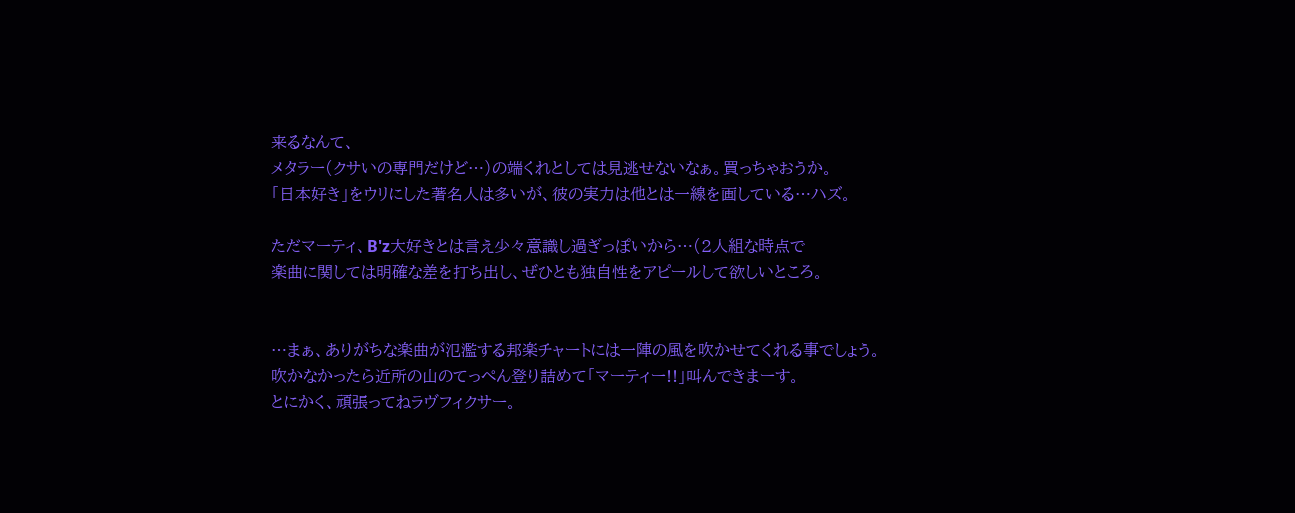来るなんて、
メタラー(クサいの専門だけど…)の端くれとしては見逃せないなぁ。買っちゃおうか。
「日本好き」をウリにした著名人は多いが、彼の実力は他とは一線を画している…ハズ。

ただマーティ、B'z大好きとは言え少々意識し過ぎっぽいから…(2人組な時点で
楽曲に関しては明確な差を打ち出し、ぜひとも独自性をアピールして欲しいところ。


…まぁ、ありがちな楽曲が氾濫する邦楽チャートには一陣の風を吹かせてくれる事でしょう。
吹かなかったら近所の山のてっぺん登り詰めて「マーティー!!」叫んできまーす。
とにかく、頑張ってねラヴフィクサー。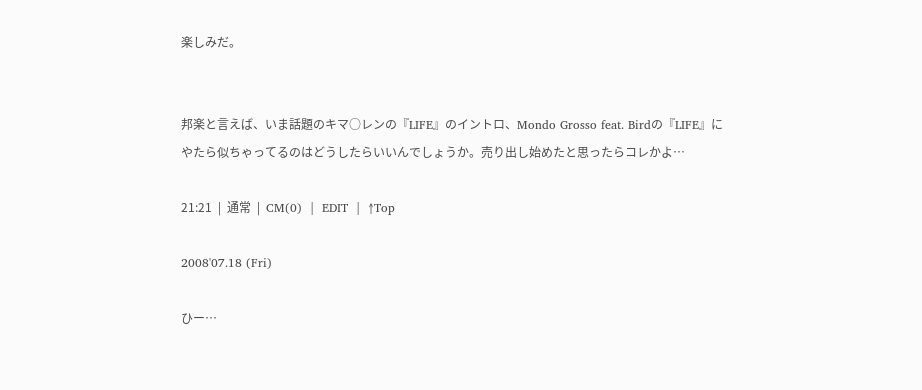楽しみだ。


邦楽と言えば、いま話題のキマ○レンの『LIFE』のイントロ、Mondo Grosso feat. Birdの『LIFE』に
やたら似ちゃってるのはどうしたらいいんでしょうか。売り出し始めたと思ったらコレかよ…

21:21  |  通常  |  CM(0)  |  EDIT  |  ↑Top

2008'07.18 (Fri)

ひー…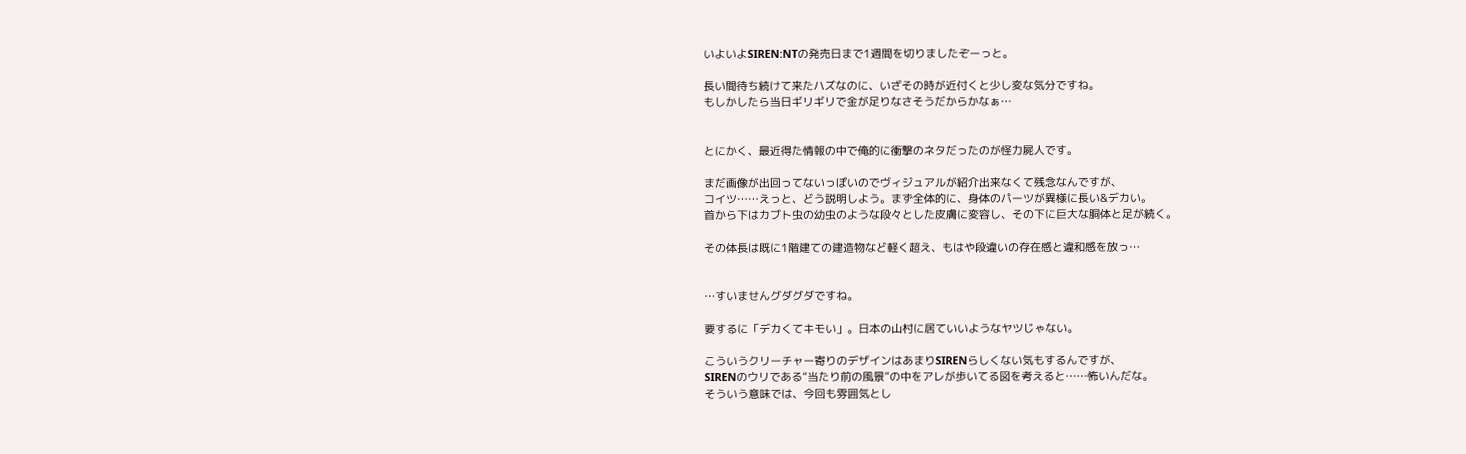いよいよSIREN:NTの発売日まで1週間を切りましたぞーっと。

長い間待ち続けて来たハズなのに、いざその時が近付くと少し変な気分ですね。
もしかしたら当日ギリギリで金が足りなさそうだからかなぁ…


とにかく、最近得た情報の中で俺的に衝撃のネタだったのが怪力屍人です。

まだ画像が出回ってないっぽいのでヴィジュアルが紹介出来なくて残念なんですが、
コイツ……えっと、どう説明しよう。まず全体的に、身体のパーツが異様に長い&デカい。
首から下はカブト虫の幼虫のような段々とした皮膚に変容し、その下に巨大な胴体と足が続く。

その体長は既に1階建ての建造物など軽く超え、もはや段違いの存在感と違和感を放っ…


…すいませんグダグダですね。

要するに「デカくてキモい」。日本の山村に居ていいようなヤツじゃない。

こういうクリーチャー寄りのデザインはあまりSIRENらしくない気もするんですが、
SIRENのウリである“当たり前の風景”の中をアレが歩いてる図を考えると……怖いんだな。
そういう意味では、今回も雰囲気とし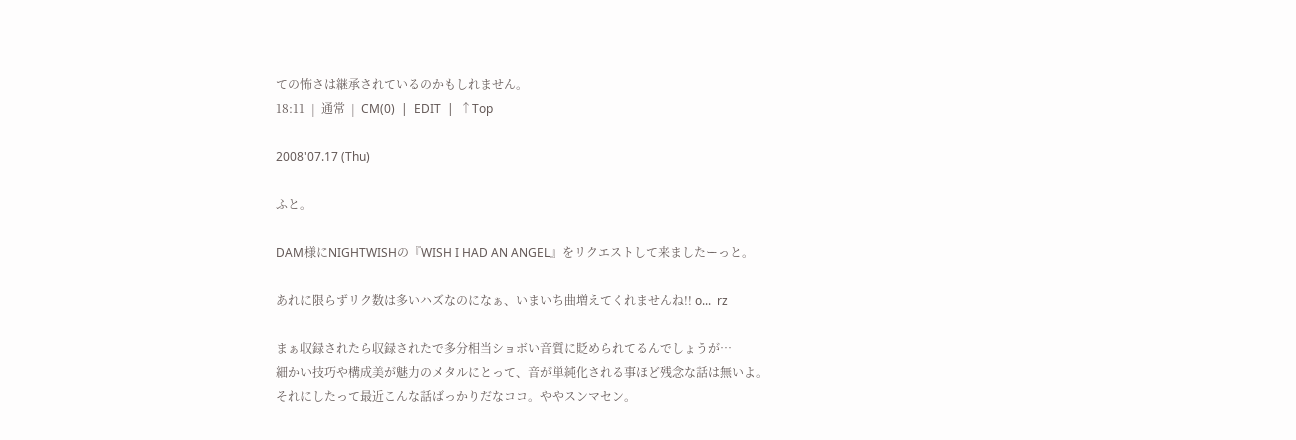ての怖さは継承されているのかもしれません。
18:11  |  通常  |  CM(0)  |  EDIT  |  ↑Top

2008'07.17 (Thu)

ふと。

DAM様にNIGHTWISHの『WISH I HAD AN ANGEL』をリクエストして来ましたーっと。

あれに限らずリク数は多いハズなのになぁ、いまいち曲増えてくれませんね!! o...  rz

まぁ収録されたら収録されたで多分相当ショボい音質に貶められてるんでしょうが…
細かい技巧や構成美が魅力のメタルにとって、音が単純化される事ほど残念な話は無いよ。
それにしたって最近こんな話ばっかりだなココ。ややスンマセン。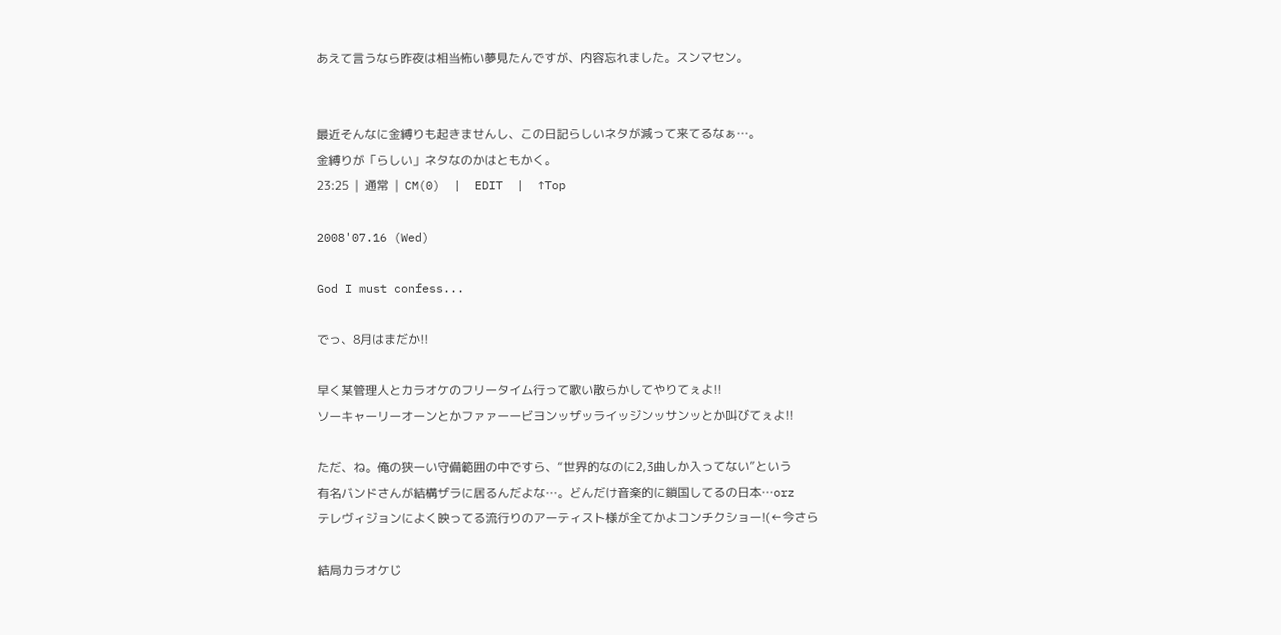あえて言うなら昨夜は相当怖い夢見たんですが、内容忘れました。スンマセン。


最近そんなに金縛りも起きませんし、この日記らしいネタが減って来てるなぁ…。
金縛りが「らしい」ネタなのかはともかく。
23:25  |  通常  |  CM(0)  |  EDIT  |  ↑Top

2008'07.16 (Wed)

God I must confess...

でっ、8月はまだか!!

早く某管理人とカラオケのフリータイム行って歌い散らかしてやりてぇよ!!
ソーキャーリーオーンとかファァーービヨンッザッライッジンッサンッとか叫びてぇよ!!

ただ、ね。俺の狭ーい守備範囲の中ですら、“世界的なのに2,3曲しか入ってない”という
有名バンドさんが結構ザラに居るんだよな…。どんだけ音楽的に鎖国してるの日本…orz
テレヴィジョンによく映ってる流行りのアーティスト様が全てかよコンチクショー!(←今さら

結局カラオケじ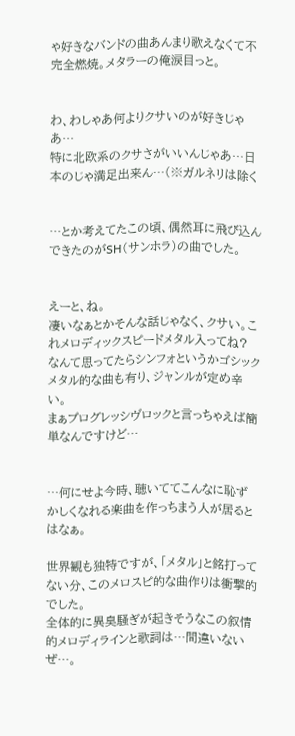ゃ好きなバンドの曲あんまり歌えなくて不完全燃焼。メタラーの俺涙目っと。


わ、わしゃあ何よりクサいのが好きじゃあ…
特に北欧系のクサさがいいんじゃあ…日本のじゃ満足出来ん…(※ガルネリは除く


…とか考えてたこの頃、偶然耳に飛び込んできたのがSH(サンホラ)の曲でした。


えーと、ね。
凄いなぁとかそんな話じゃなく、クサい。これメロディックスピードメタル入ってね?
なんて思ってたらシンフォというかゴシックメタル的な曲も有り、ジャンルが定め辛い。
まぁプログレッシヴロックと言っちゃえば簡単なんですけど…


…何にせよ今時、聴いててこんなに恥ずかしくなれる楽曲を作っちまう人が居るとはなぁ。

世界観も独特ですが、「メタル」と銘打ってない分、このメロスピ的な曲作りは衝撃的でした。
全体的に異臭騒ぎが起きそうなこの叙情的メロディラインと歌詞は…間違いないぜ…。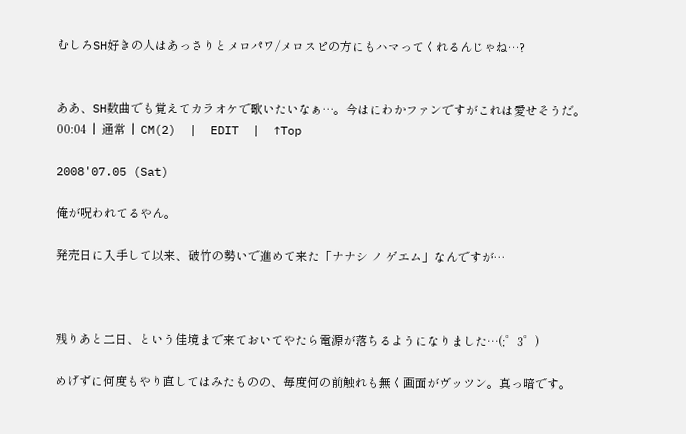むしろSH好きの人はあっさりとメロパワ/メロスピの方にもハマってくれるんじゃね…?


ああ、SH数曲でも覚えてカラオケで歌いたいなぁ…。今はにわかファンですがこれは愛せそうだ。
00:04  |  通常  |  CM(2)  |  EDIT  |  ↑Top

2008'07.05 (Sat)

俺が呪われてるやん。

発売日に入手して以来、破竹の勢いで進めて来た「ナナシ ノ ゲエム」なんですが…



残りあと二日、という佳境まで来ておいてやたら電源が落ちるようになりました…(;゜3゜)

めげずに何度もやり直してはみたものの、毎度何の前触れも無く画面がヴッツン。真っ暗です。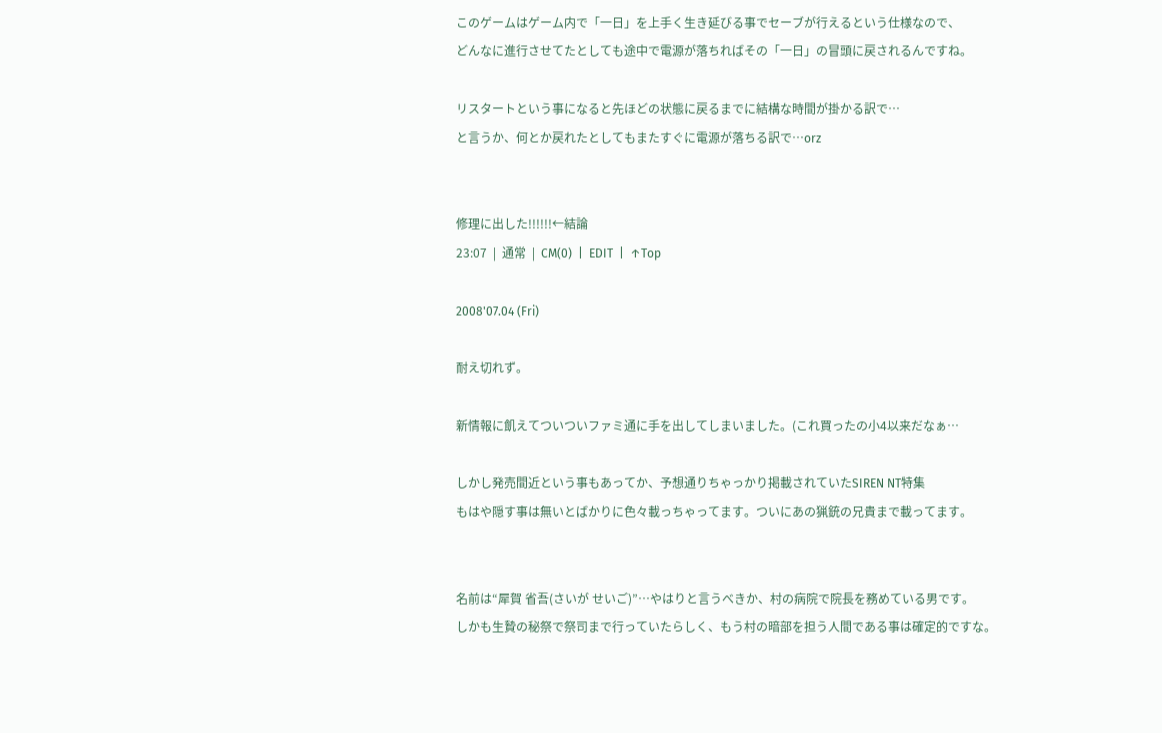このゲームはゲーム内で「一日」を上手く生き延びる事でセーブが行えるという仕様なので、
どんなに進行させてたとしても途中で電源が落ちればその「一日」の冒頭に戻されるんですね。

リスタートという事になると先ほどの状態に戻るまでに結構な時間が掛かる訳で…
と言うか、何とか戻れたとしてもまたすぐに電源が落ちる訳で…orz


修理に出した!!!!!!←結論
23:07  |  通常  |  CM(0)  |  EDIT  |  ↑Top

2008'07.04 (Fri)

耐え切れず。

新情報に飢えてついついファミ通に手を出してしまいました。(これ買ったの小4以来だなぁ…

しかし発売間近という事もあってか、予想通りちゃっかり掲載されていたSIREN NT特集
もはや隠す事は無いとばかりに色々載っちゃってます。ついにあの猟銃の兄貴まで載ってます。


名前は“犀賀 省吾(さいが せいご)”…やはりと言うべきか、村の病院で院長を務めている男です。
しかも生贄の秘祭で祭司まで行っていたらしく、もう村の暗部を担う人間である事は確定的ですな。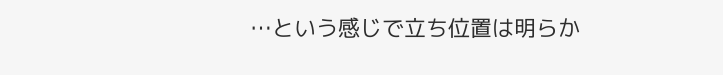…という感じで立ち位置は明らか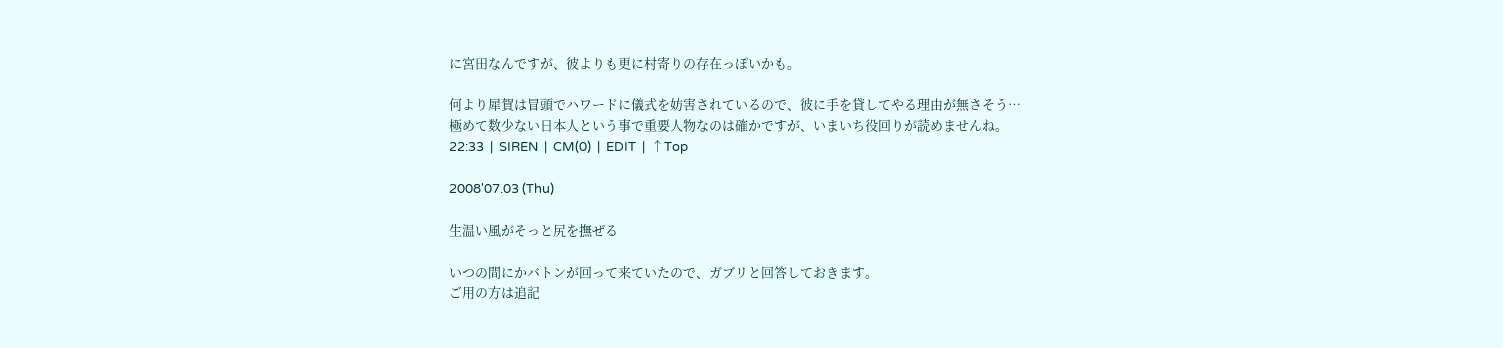に宮田なんですが、彼よりも更に村寄りの存在っぽいかも。

何より犀賀は冒頭でハワードに儀式を妨害されているので、彼に手を貸してやる理由が無さそう…
極めて数少ない日本人という事で重要人物なのは確かですが、いまいち役回りが読めませんね。
22:33  |  SIREN  |  CM(0)  |  EDIT  |  ↑Top

2008'07.03 (Thu)

生温い風がそっと尻を撫ぜる

いつの間にかバトンが回って来ていたので、ガブリと回答しておきます。
ご用の方は追記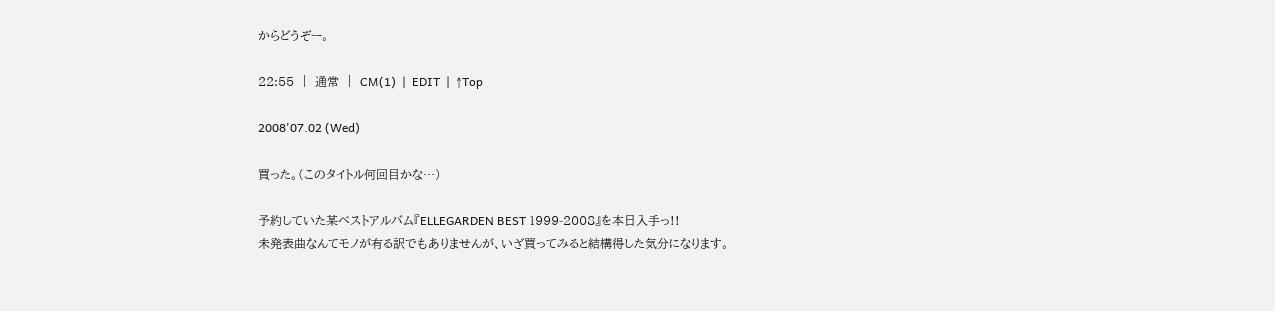からどうぞー。

22:55  |  通常  |  CM(1)  |  EDIT  |  ↑Top

2008'07.02 (Wed)

買った。(このタイトル何回目かな…)

予約していた某ベストアルバム『ELLEGARDEN BEST 1999-2008』を本日入手っ!!
未発表曲なんてモノが有る訳でもありませんが、いざ買ってみると結構得した気分になります。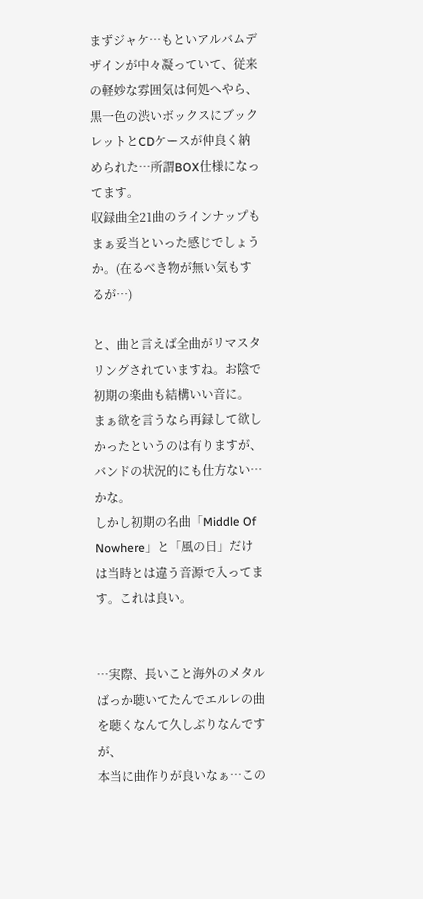まずジャケ…もといアルバムデザインが中々凝っていて、従来の軽妙な雰囲気は何処へやら、
黒一色の渋いボックスにブックレットとCDケースが仲良く納められた…所謂BOX仕様になってます。
収録曲全21曲のラインナップもまぁ妥当といった感じでしょうか。(在るべき物が無い気もするが…)

と、曲と言えば全曲がリマスタリングされていますね。お陰で初期の楽曲も結構いい音に。
まぁ欲を言うなら再録して欲しかったというのは有りますが、バンドの状況的にも仕方ない…かな。
しかし初期の名曲「Middle Of Nowhere」と「風の日」だけは当時とは違う音源で入ってます。これは良い。


…実際、長いこと海外のメタルばっか聴いてたんでエルレの曲を聴くなんて久しぶりなんですが、
本当に曲作りが良いなぁ…この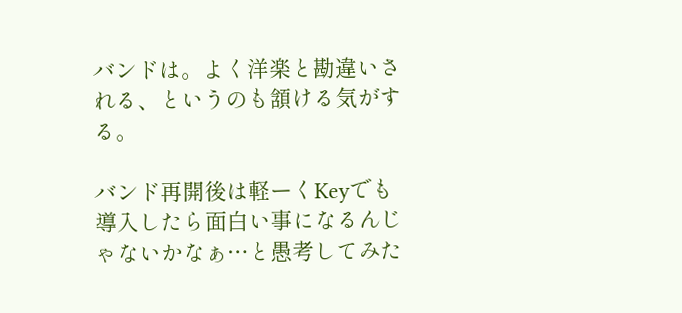バンドは。よく洋楽と勘違いされる、というのも頷ける気がする。

バンド再開後は軽ーくKeyでも導入したら面白い事になるんじゃないかなぁ…と愚考してみた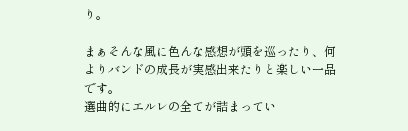り。

まぁそんな風に色んな感想が頭を巡ったり、何よりバンドの成長が実感出来たりと楽しい一品です。
選曲的にエルレの全てが詰まってい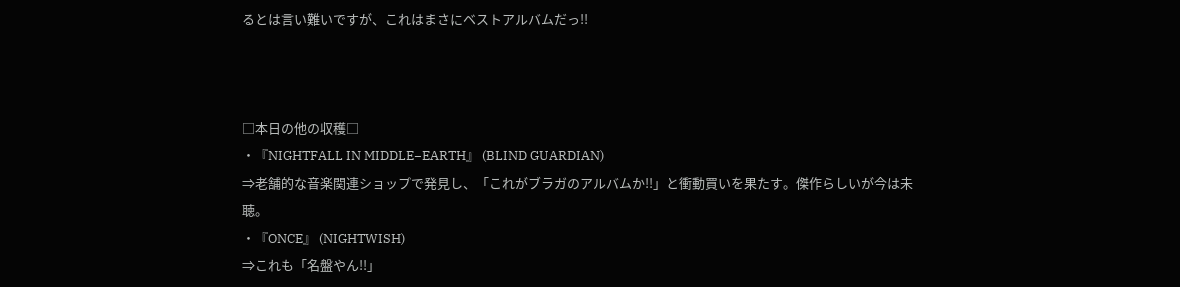るとは言い難いですが、これはまさにベストアルバムだっ!!



□本日の他の収穫□
・『NIGHTFALL IN MIDDLE−EARTH』 (BLIND GUARDIAN)
⇒老舗的な音楽関連ショップで発見し、「これがブラガのアルバムか!!」と衝動買いを果たす。傑作らしいが今は未聴。
・『ONCE』 (NIGHTWISH)
⇒これも「名盤やん!!」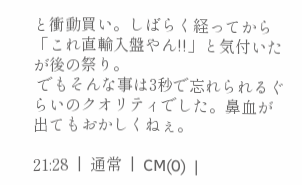と衝動買い。しばらく経ってから「これ直輸入盤やん!!」と気付いたが後の祭り。
 でもそんな事は3秒で忘れられるぐらいのクオリティでした。鼻血が出てもおかしくねぇ。

21:28  |  通常  |  CM(0)  |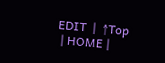EDIT  |  ↑Top
 | HOME |